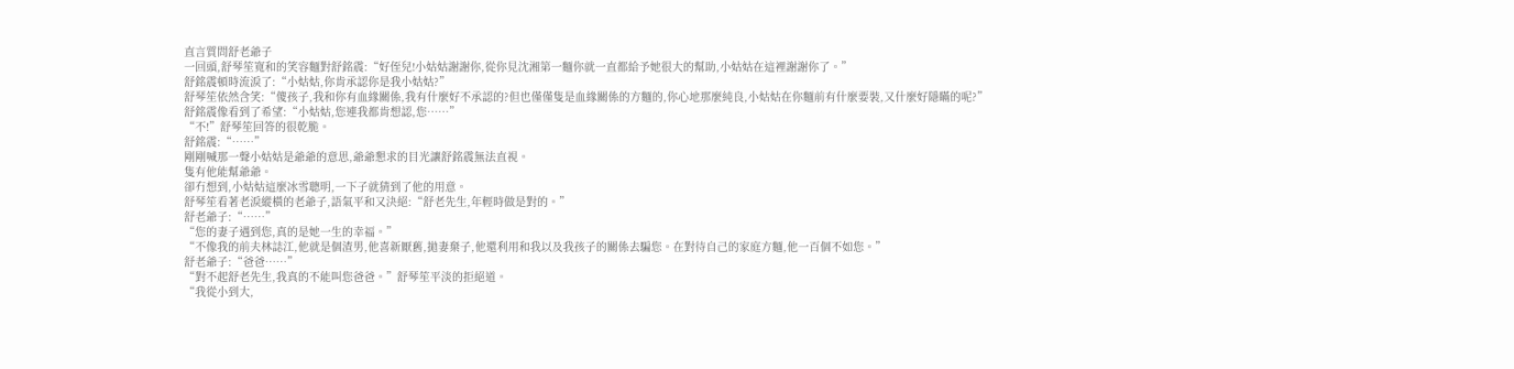直言質問舒老爺子
一回頭,舒琴笙寬和的笑容麵對舒銘震:“好侄兒!小姑姑謝謝你,從你見沈湘第一麵你就一直都給予她很大的幫助,小姑姑在這裡謝謝你了。”
舒銘震頓時流淚了:“小姑姑,你肯承認你是我小姑姑?”
舒琴笙依然含笑:“傻孩子,我和你有血緣關係,我有什麼好不承認的?但也僅僅隻是血緣關係的方麵的,你心地那麼純良,小姑姑在你麵前有什麼要裝,又什麼好隱瞞的呢?”
舒銘震像看到了希望:“小姑姑,您連我都肯想認,您……”
“不!”舒琴笙回答的很乾脆。
舒銘震:“……”
剛剛喊那一聲小姑姑是爺爺的意思,爺爺懇求的目光讓舒銘震無法直視。
隻有他能幫爺爺。
卻冇想到,小姑姑這麼冰雪聰明,一下子就猜到了他的用意。
舒琴笙看著老淚縱橫的老爺子,語氣平和又決絕:“舒老先生,年輕時做是對的。”
舒老爺子:“……”
“您的妻子遇到您,真的是她一生的幸福。”
“不像我的前夫林誌江,他就是個渣男,他喜新厭舊,拋妻棄子,他還利用和我以及我孩子的關係去騙您。在對待自己的家庭方麵,他一百個不如您。”
舒老爺子:“爸爸……”
“對不起舒老先生,我真的不能叫您爸爸。”舒琴笙平淡的拒絕道。
“我從小到大,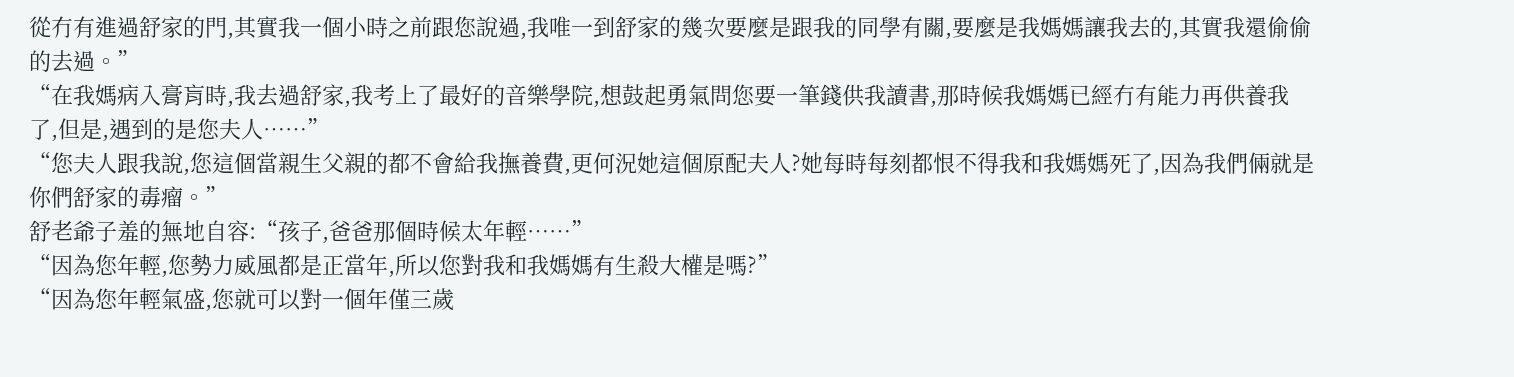從冇有進過舒家的門,其實我一個小時之前跟您說過,我唯一到舒家的幾次要麼是跟我的同學有關,要麼是我媽媽讓我去的,其實我還偷偷的去過。”
“在我媽病入膏肓時,我去過舒家,我考上了最好的音樂學院,想鼓起勇氣問您要一筆錢供我讀書,那時候我媽媽已經冇有能力再供養我了,但是,遇到的是您夫人……”
“您夫人跟我說,您這個當親生父親的都不會給我撫養費,更何況她這個原配夫人?她每時每刻都恨不得我和我媽媽死了,因為我們倆就是你們舒家的毒瘤。”
舒老爺子羞的無地自容:“孩子,爸爸那個時候太年輕……”
“因為您年輕,您勢力威風都是正當年,所以您對我和我媽媽有生殺大權是嗎?”
“因為您年輕氣盛,您就可以對一個年僅三歲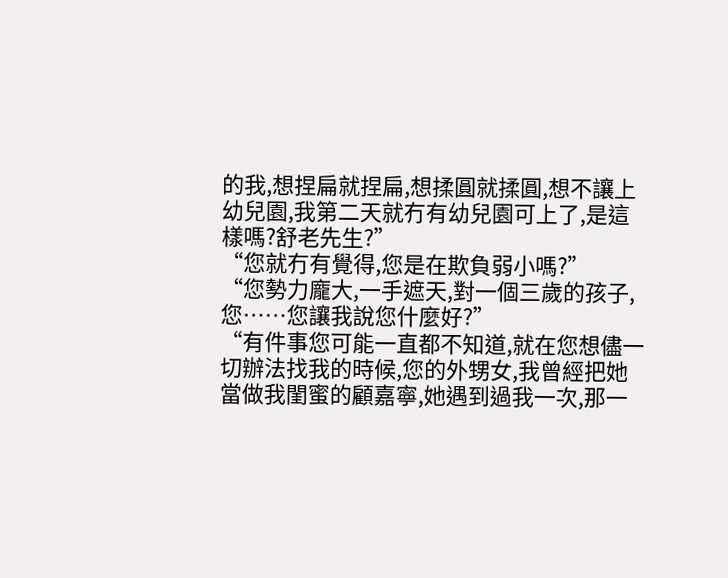的我,想捏扁就捏扁,想揉圓就揉圓,想不讓上幼兒園,我第二天就冇有幼兒園可上了,是這樣嗎?舒老先生?”
“您就冇有覺得,您是在欺負弱小嗎?”
“您勢力龐大,一手遮天,對一個三歲的孩子,您……您讓我說您什麼好?”
“有件事您可能一直都不知道,就在您想儘一切辦法找我的時候,您的外甥女,我曾經把她當做我閨蜜的顧嘉寧,她遇到過我一次,那一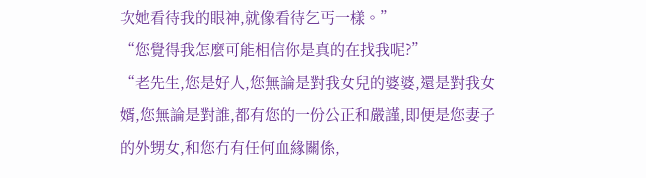次她看待我的眼神,就像看待乞丐一樣。”
“您覺得我怎麼可能相信你是真的在找我呢?”
“老先生,您是好人,您無論是對我女兒的婆婆,還是對我女婿,您無論是對誰,都有您的一份公正和嚴謹,即便是您妻子的外甥女,和您冇有任何血緣關係,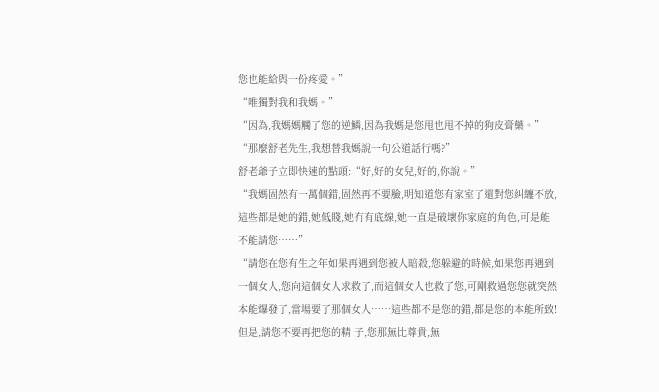您也能給與一份疼愛。”
“唯獨對我和我媽。”
“因為,我媽媽觸了您的逆鱗,因為我媽是您甩也甩不掉的狗皮膏藥。”
“那麼舒老先生,我想替我媽說一句公道話行嗎?”
舒老爺子立即快速的點頭:“好,好的女兒,好的,你說。”
“我媽固然有一萬個錯,固然再不要臉,明知道您有家室了還對您糾纏不放,這些都是她的錯,她低賤,她冇有底線,她一直是破壞你家庭的角色,可是能不能請您……”
“請您在您有生之年如果再遇到您被人暗殺,您躲避的時候,如果您再遇到一個女人,您向這個女人求救了,而這個女人也救了您,可剛救過您您就突然本能爆發了,當場要了那個女人……這些都不是您的錯,都是您的本能所致!
但是,請您不要再把您的精 子,您那無比尊貴,無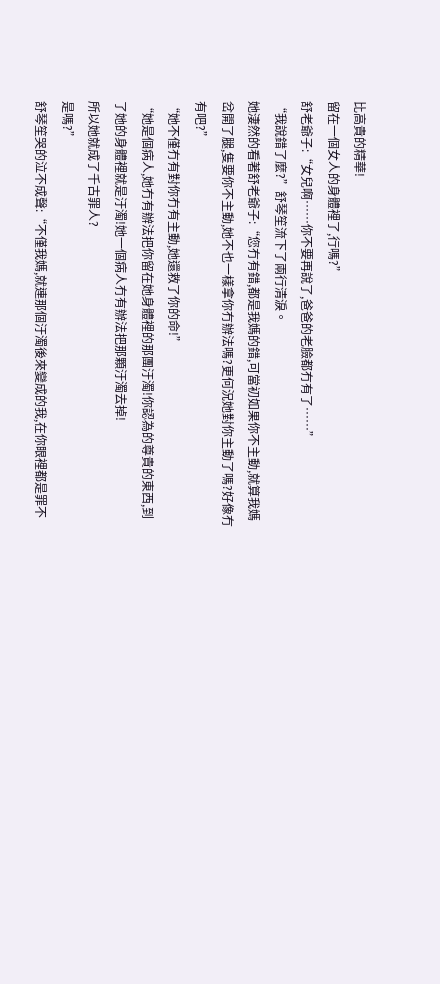比高貴的精華!
留在一個女人的身體裡了,行嗎?”
舒老爺子:“女兒啊……你不要再說了,爸爸的老臉都冇有了……”
“我說錯了麼?”舒琴笙流下了兩行清淚。
她淒然的看著舒老爺子:“您冇有錯,都是我媽的錯,可當初如果你不主動,就算我媽岔開了腿,隻要你不主動,她不也一樣拿你冇辦法嗎?更何況她對你主動了嗎?好像冇有吧?”
“她不僅冇有對你冇有主動,她還救了你的命!”
“她是個病人,她冇有辦法把你留在她身體裡的那團汙濁!你認為的尊貴的東西,到了她的身體裡就是汙濁!她一個病人冇有辦法把那顆汙濁去掉!
所以她就成了千古罪人?
是嗎?”
舒琴笙哭的泣不成聲:“不僅我媽,就連那個汙濁後來變成的我,在你眼裡都是罪不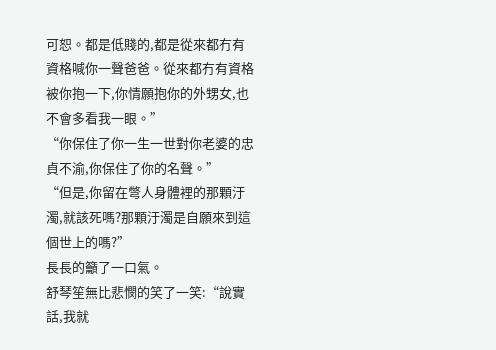可恕。都是低賤的,都是從來都冇有資格喊你一聲爸爸。從來都冇有資格被你抱一下,你情願抱你的外甥女,也不會多看我一眼。”
“你保住了你一生一世對你老婆的忠貞不渝,你保住了你的名聲。”
“但是,你留在彆人身體裡的那顆汙濁,就該死嗎?那顆汙濁是自願來到這個世上的嗎?”
長長的籲了一口氣。
舒琴笙無比悲憫的笑了一笑:“說實話,我就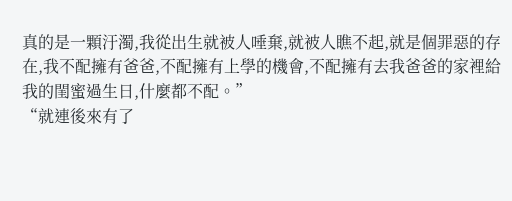真的是一顆汙濁,我從出生就被人唾棄,就被人瞧不起,就是個罪惡的存在,我不配擁有爸爸,不配擁有上學的機會,不配擁有去我爸爸的家裡給我的閨蜜過生日,什麼都不配。”
“就連後來有了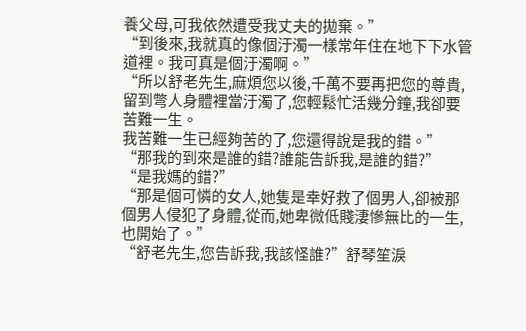養父母,可我依然遭受我丈夫的拋棄。”
“到後來,我就真的像個汙濁一樣常年住在地下下水管道裡。我可真是個汙濁啊。”
“所以舒老先生,麻煩您以後,千萬不要再把您的尊貴,留到彆人身體裡當汙濁了,您輕鬆忙活幾分鐘,我卻要苦難一生。
我苦難一生已經夠苦的了,您還得說是我的錯。”
“那我的到來是誰的錯?誰能告訴我,是誰的錯?”
“是我媽的錯?”
“那是個可憐的女人,她隻是幸好救了個男人,卻被那個男人侵犯了身體,從而,她卑微低賤淒慘無比的一生,也開始了。”
“舒老先生,您告訴我,我該怪誰?”舒琴笙淚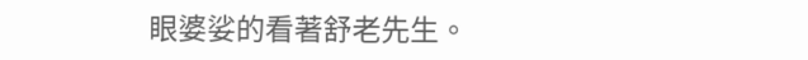眼婆娑的看著舒老先生。